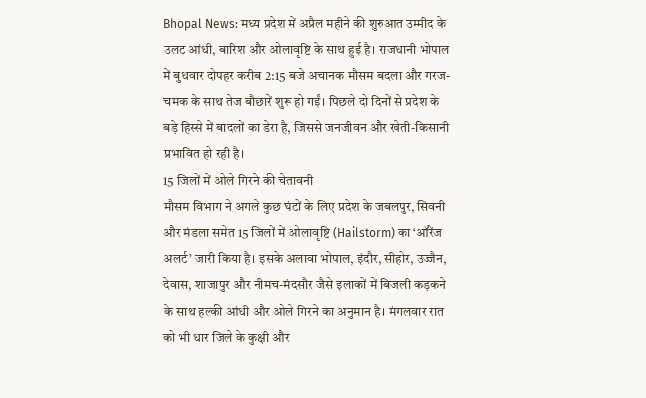Bhopal News: मध्य प्रदेश में अप्रैल महीने की शुरुआत उम्मीद के उलट आंधी, बारिश और ओलावृष्टि के साथ हुई है। राजधानी भोपाल में बुधवार दोपहर करीब 2:15 बजे अचानक मौसम बदला और गरज-चमक के साथ तेज बौछारें शुरू हो गईं। पिछले दो दिनों से प्रदेश के बड़े हिस्से में बादलों का डेरा है, जिससे जनजीवन और खेती-किसानी प्रभावित हो रही है।
15 जिलों में ओले गिरने की चेतावनी
मौसम विभाग ने अगले कुछ घंटों के लिए प्रदेश के जबलपुर, सिवनी और मंडला समेत 15 जिलों में ओलावृष्टि (Hailstorm) का ‘ऑरेंज अलर्ट’ जारी किया है। इसके अलावा भोपाल, इंदौर, सीहोर, उज्जैन, देवास, शाजापुर और नीमच-मंदसौर जैसे इलाकों में बिजली कड़कने के साथ हल्की आंधी और ओले गिरने का अनुमान है। मंगलवार रात को भी धार जिले के कुक्षी और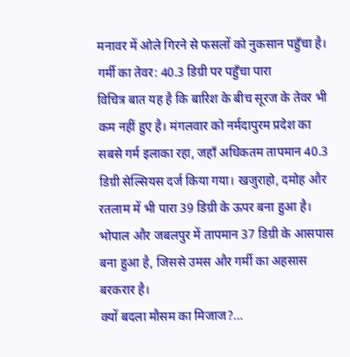मनावर में ओले गिरने से फसलों को नुकसान पहुँचा है।
गर्मी का तेवर: 40.3 डिग्री पर पहुँचा पारा
विचित्र बात यह है कि बारिश के बीच सूरज के तेवर भी कम नहीं हुए है। मंगलवार को नर्मदापुरम प्रदेश का सबसे गर्म इलाका रहा, जहाँ अधिकतम तापमान 40.3 डिग्री सेल्सियस दर्ज किया गया। खजुराहो, दमोह और रतलाम में भी पारा 39 डिग्री के ऊपर बना हुआ है। भोपाल और जबलपुर में तापमान 37 डिग्री के आसपास बना हुआ है, जिससे उमस और गर्मी का अहसास बरकरार है।
क्यों बदला मौसम का मिजाज?…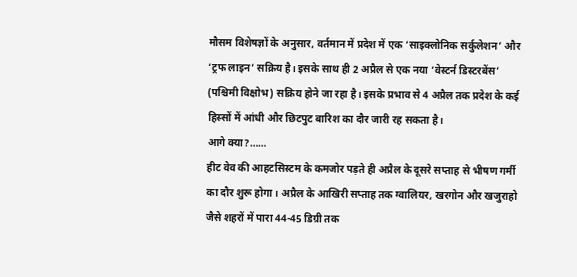मौसम विशेषज्ञों के अनुसार, वर्तमान में प्रदेश में एक ‘साइक्लोनिक सर्कुलेशन’ और ‘ट्रफ लाइन’ सक्रिय है। इसके साथ ही 2 अप्रैल से एक नया ‘वेस्टर्न डिस्टरबेंस’ (पश्चिमी विक्षोभ) सक्रिय होने जा रहा है। इसके प्रभाव से 4 अप्रैल तक प्रदेश के कई हिस्सों में आंधी और छिटपुट बारिश का दौर जारी रह सकता है।
आगे क्या?……
हीट वेव की आहटसिस्टम के कमजोर पड़ते ही अप्रैल के दूसरे सप्ताह से भीषण गर्मी का दौर शुरू होगा। अप्रैल के आखिरी सप्ताह तक ग्वालियर, खरगोन और खजुराहो जैसे शहरों में पारा 44-45 डिग्री तक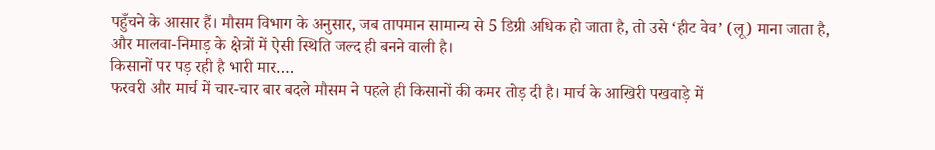पहुँचने के आसार हैं। मौसम विभाग के अनुसार, जब तापमान सामान्य से 5 डिग्री अधिक हो जाता है, तो उसे ‘हीट वेव’ (लू) माना जाता है, और मालवा-निमाड़ के क्षेत्रों में ऐसी स्थिति जल्द ही बनने वाली है।
किसानों पर पड़ रही है भारी मार….
फरवरी और मार्च में चार-चार बार बदले मौसम ने पहले ही किसानों की कमर तोड़ दी है। मार्च के आखिरी पखवाड़े में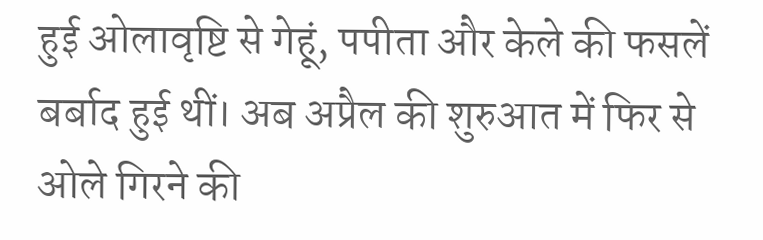हुई ओलावृष्टि से गेहूं, पपीता और केले की फसलें बर्बाद हुई थीं। अब अप्रैल की शुरुआत में फिर से ओले गिरने की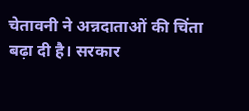चेतावनी ने अन्नदाताओं की चिंता बढ़ा दी है। सरकार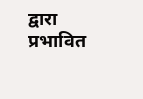द्वारा प्रभावित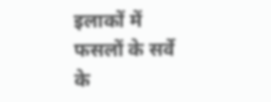इलाकों में फसलों के सर्वे के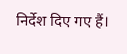निर्देश दिए गए हैं।